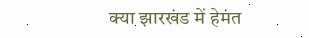क्या झारखंड में हेमंत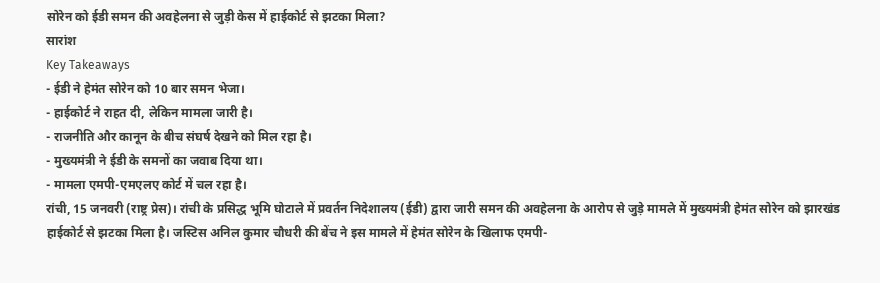सोरेन को ईडी समन की अवहेलना से जुड़ी केस में हाईकोर्ट से झटका मिला?
सारांश
Key Takeaways
- ईडी ने हेमंत सोरेन को 10 बार समन भेजा।
- हाईकोर्ट ने राहत दी, लेकिन मामला जारी है।
- राजनीति और कानून के बीच संघर्ष देखने को मिल रहा है।
- मुख्यमंत्री ने ईडी के समनों का जवाब दिया था।
- मामला एमपी-एमएलए कोर्ट में चल रहा है।
रांची, 15 जनवरी (राष्ट्र प्रेस)। रांची के प्रसिद्ध भूमि घोटाले में प्रवर्तन निदेशालय (ईडी) द्वारा जारी समन की अवहेलना के आरोप से जुड़े मामले में मुख्यमंत्री हेमंत सोरेन को झारखंड हाईकोर्ट से झटका मिला है। जस्टिस अनिल कुमार चौधरी की बेंच ने इस मामले में हेमंत सोरेन के खिलाफ एमपी-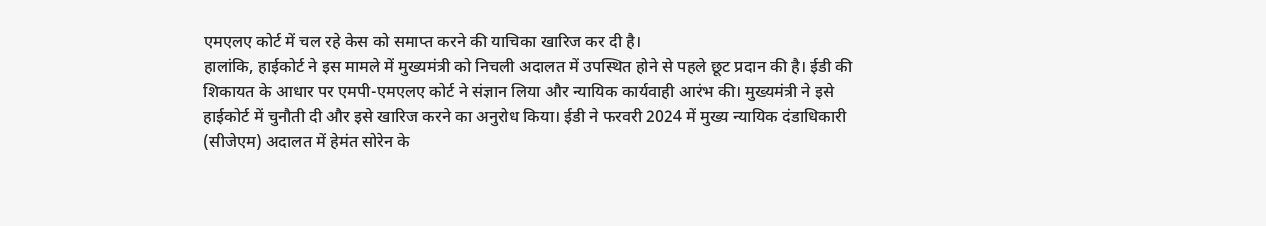एमएलए कोर्ट में चल रहे केस को समाप्त करने की याचिका खारिज कर दी है।
हालांकि, हाईकोर्ट ने इस मामले में मुख्यमंत्री को निचली अदालत में उपस्थित होने से पहले छूट प्रदान की है। ईडी की शिकायत के आधार पर एमपी-एमएलए कोर्ट ने संज्ञान लिया और न्यायिक कार्यवाही आरंभ की। मुख्यमंत्री ने इसे हाईकोर्ट में चुनौती दी और इसे खारिज करने का अनुरोध किया। ईडी ने फरवरी 2024 में मुख्य न्यायिक दंडाधिकारी (सीजेएम) अदालत में हेमंत सोरेन के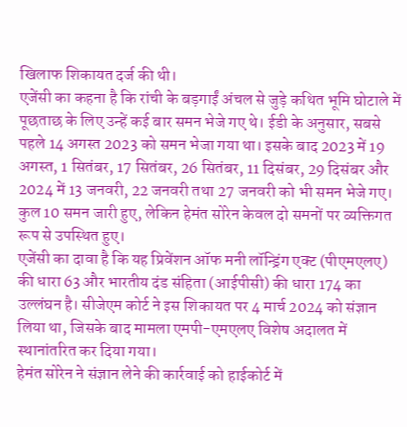खिलाफ शिकायत दर्ज की थी।
एजेंसी का कहना है कि रांची के बड़गाईं अंचल से जुड़े कथित भूमि घोटाले में पूछताछ के लिए उन्हें कई बार समन भेजे गए थे। ईडी के अनुसार, सबसे पहले 14 अगस्त 2023 को समन भेजा गया था। इसके बाद 2023 में 19 अगस्त, 1 सितंबर, 17 सितंबर, 26 सितंबर, 11 दिसंबर, 29 दिसंबर और 2024 में 13 जनवरी, 22 जनवरी तथा 27 जनवरी को भी समन भेजे गए। कुल 10 समन जारी हुए, लेकिन हेमंत सोरेन केवल दो समनों पर व्यक्तिगत रूप से उपस्थित हुए।
एजेंसी का दावा है कि यह प्रिवेंशन ऑफ मनी लॉन्ड्रिंग एक्ट (पीएमएलए) की धारा 63 और भारतीय दंड संहिता (आईपीसी) की धारा 174 का उल्लंघन है। सीजेएम कोर्ट ने इस शिकायत पर 4 मार्च 2024 को संज्ञान लिया था, जिसके बाद मामला एमपी-एमएलए विशेष अदालत में स्थानांतरित कर दिया गया।
हेमंत सोरेन ने संज्ञान लेने की कार्रवाई को हाईकोर्ट में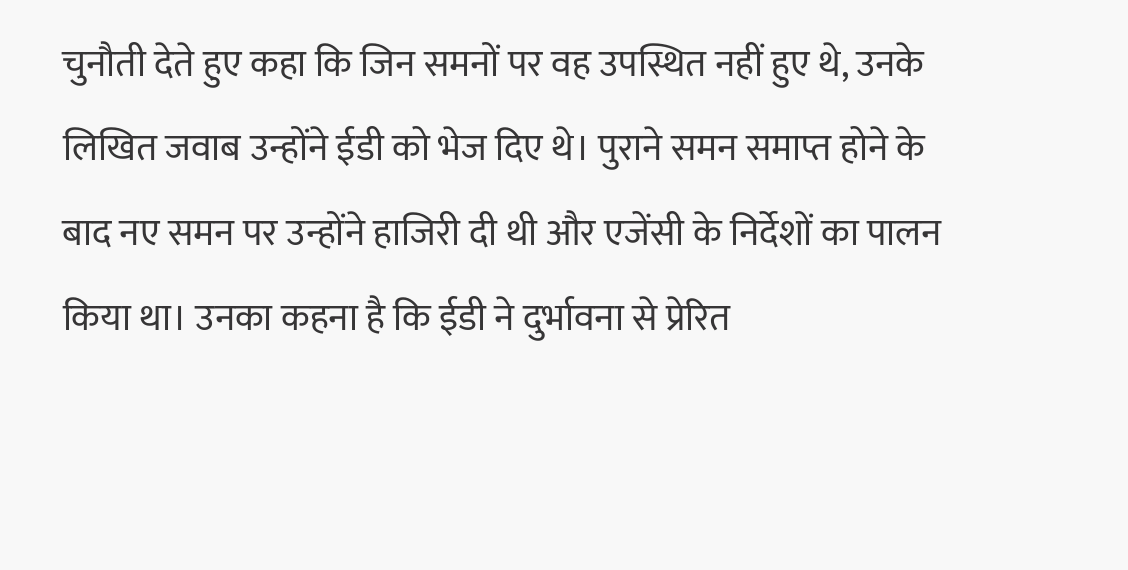चुनौती देते हुए कहा कि जिन समनों पर वह उपस्थित नहीं हुए थे, उनके लिखित जवाब उन्होंने ईडी को भेज दिए थे। पुराने समन समाप्त होने के बाद नए समन पर उन्होंने हाजिरी दी थी और एजेंसी के निर्देशों का पालन किया था। उनका कहना है कि ईडी ने दुर्भावना से प्रेरित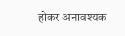होकर अनावश्यक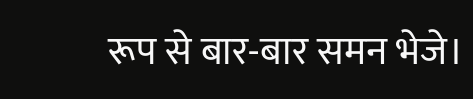रूप से बार-बार समन भेजे।